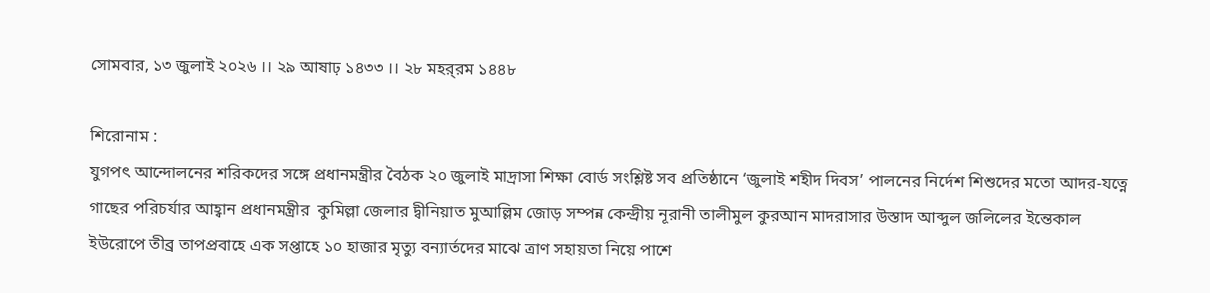সোমবার, ১৩ জুলাই ২০২৬ ।। ২৯ আষাঢ় ১৪৩৩ ।। ২৮ মহর্‌রম ১৪৪৮

শিরোনাম :
যুগপৎ আন্দোলনের শরিকদের সঙ্গে প্রধানমন্ত্রীর বৈঠক ২০ জুলাই মাদ্রাসা শিক্ষা বোর্ড সংশ্লিষ্ট সব প্রতিষ্ঠানে ‘জুলাই শহীদ দিবস’ পালনের নির্দেশ শিশুদের মতো আদর-যত্নে গাছের পরিচর্যার আহ্বান প্রধানমন্ত্রীর  কুমিল্লা জেলার দ্বীনিয়াত মুআল্লিম জোড় সম্পন্ন কেন্দ্রীয় নূরানী তালীমুল কুরআন মাদরাসার উস্তাদ আব্দুল জলিলের ইন্তেকাল ইউরোপে তীব্র তাপপ্রবাহে এক সপ্তাহে ১০ হাজার মৃত্যু বন্যার্তদের মাঝে ত্রাণ সহায়তা নিয়ে পাশে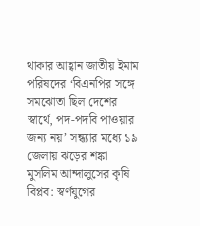থাকার আহ্বান জাতীয় ইমাম পরিষদের ‘বিএনপির সঙ্গে সমঝোতা ছিল দেশের স্বার্থে, পদ-পদবি পাওয়ার জন্য নয়’ সন্ধ্যার মধ্যে ১৯ জেলায় ঝড়ের শঙ্কা  মুসলিম আন্দালুসের কৃষি বিপ্লব: স্বর্ণযুগের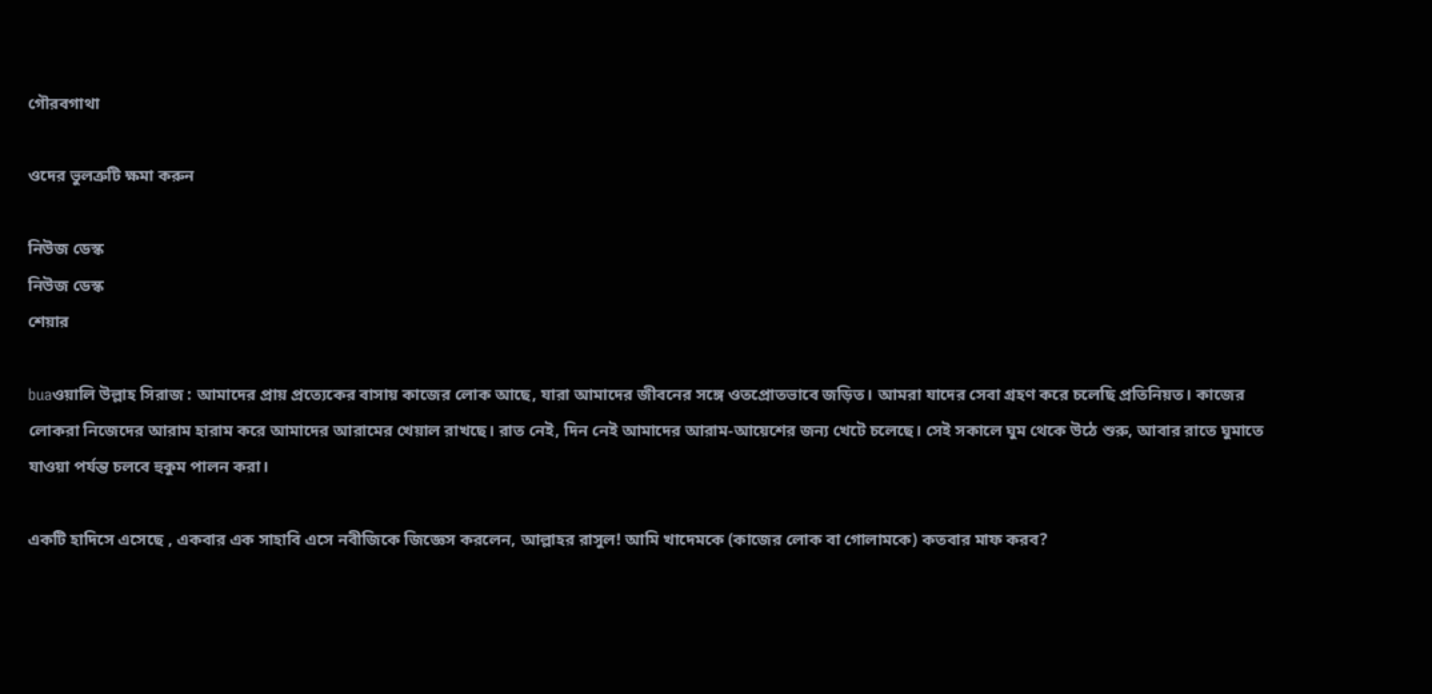গৌরবগাথা

ওদের ভুলত্রুটি ক্ষমা করুন

নিউজ ডেস্ক
নিউজ ডেস্ক
শেয়ার

buaওয়ালি উল্লাহ সিরাজ : আমাদের প্রায় প্রত্যেকের বাসায় কাজের লোক আছে, যারা আমাদের জীবনের সঙ্গে ওতপ্রোতভাবে জড়িত। আমরা যাদের সেবা গ্রহণ করে চলেছি প্রতিনিয়ত। কাজের লোকরা নিজেদের আরাম হারাম করে আমাদের আরামের খেয়াল রাখছে। রাত নেই, দিন নেই আমাদের আরাম-আয়েশের জন্য খেটে চলেছে। সেই সকালে ঘুম থেকে উঠে শুরু, আবার রাতে ঘুমাতে যাওয়া পর্যন্ত চলবে হুকুম পালন করা।

একটি হাদিসে এসেছে , একবার এক সাহাবি এসে নবীজিকে জিজ্ঞেস করলেন, আল্লাহর রাসুল! আমি খাদেমকে (কাজের লোক বা গোলামকে) কতবার মাফ করব?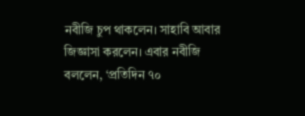নবীজি চুপ থাকলেন। সাহাবি আবার জিজ্ঞাসা করলেন। এবার নবীজি বললেন, ‘প্রতিদিন ৭০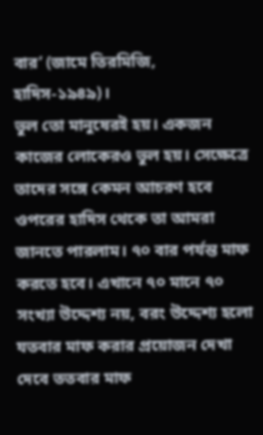বার’ (জামে তিরমিজি, হাদিস-১৯৪৯)।
ভুল তো মানুষেরই হয়। একজন কাজের লোকেরও ভুল হয়। সেক্ষেত্রে তাদের সঙ্গে কেমন আচরণ হবে ওপরের হাদিস থেকে তা আমরা জানতে পারলাম। ৭০ বার পর্যন্ত মাফ করতে হবে। এখানে ৭০ মানে ৭০ সংখ্যা উদ্দেশ্য নয়, বরং উদ্দেশ্য হলো যতবার মাফ করার প্রয়োজন দেখা দেবে ততবার মাফ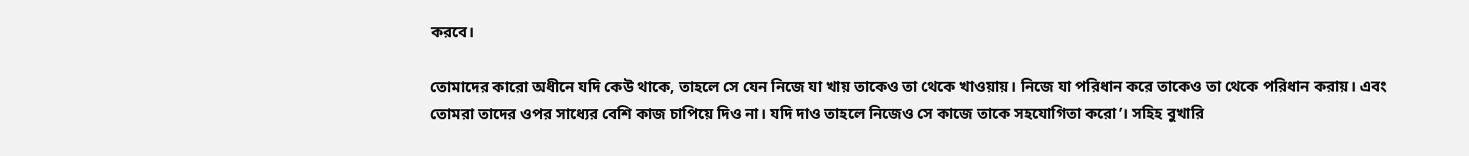করবে।

তোমাদের কারো অধীনে যদি কেউ থাকে, তাহলে সে যেন নিজে যা খায় তাকেও তা থেকে খাওয়ায়। নিজে যা পরিধান করে তাকেও তা থেকে পরিধান করায়। এবং তোমরা তাদের ওপর সাধ্যের বেশি কাজ চাপিয়ে দিও না। যদি দাও তাহলে নিজেও সে কাজে তাকে সহযোগিতা করো’। সহিহ বুখারি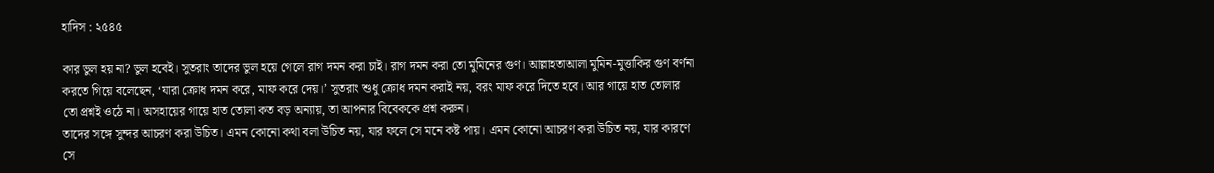হাদিস : ২৫৪৫

কার ভুল হয় না? ভুল হবেই। সুতরাং তাদের ভুল হয়ে গেলে রাগ দমন করা চাই। রাগ দমন করা তো মুমিনের গুণ। আল্লাহতাআলা মুমিন-মুত্তাকির গুণ বর্ণনা করতে গিয়ে বলেছেন, ‘যারা ক্রোধ দমন করে, মাফ করে দেয়।’ সুতরাং শুধু ক্রোধ দমন করাই নয়, বরং মাফ করে দিতে হবে। আর গায়ে হাত তোলার তো প্রশ্নই ওঠে না। অসহায়ের গায়ে হাত তোলা কত বড় অন্যায়, তা আপনার বিবেককে প্রশ্ন করুন।
তাদের সঙ্গে সুন্দর আচরণ করা উচিত। এমন কোনো কথা বলা উচিত নয়, যার ফলে সে মনে কষ্ট পায়। এমন কোনো আচরণ করা উচিত নয়, যার কারণে সে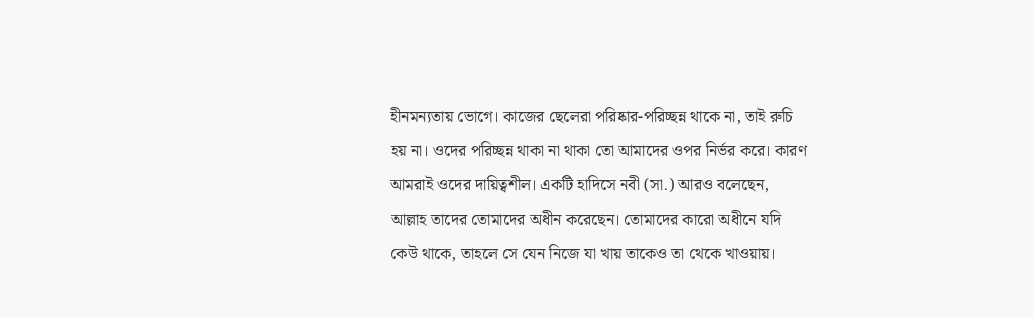হীনমন্যতায় ভোগে। কাজের ছেলেরা পরিষ্কার-পরিচ্ছন্ন থাকে না, তাই রুচি হয় না। ওদের পরিচ্ছন্ন থাকা না থাকা তো আমাদের ওপর নির্ভর করে। কারণ আমরাই ওদের দায়িত্বশীল। একটি হাদিসে নবী (সা.) আরও বলেছেন, আল্লাহ তাদের তোমাদের অধীন করেছেন। তোমাদের কারো অধীনে যদি কেউ থাকে, তাহলে সে যেন নিজে যা খায় তাকেও তা থেকে খাওয়ায়।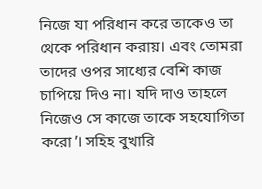নিজে যা পরিধান করে তাকেও তা থেকে পরিধান করায়। এবং তোমরা তাদের ওপর সাধ্যের বেশি কাজ চাপিয়ে দিও না। যদি দাও তাহলে নিজেও সে কাজে তাকে সহযোগিতা করো’। সহিহ বুখারি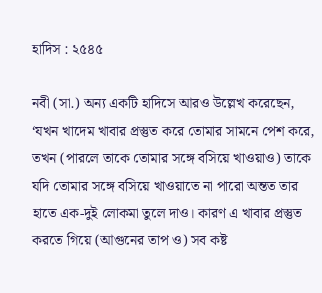হাদিস : ২৫৪৫

নবী (সা.) অন্য একটি হাদিসে আরও উল্লেখ করেছেন, ‘যখন খাদেম খাবার প্রস্তুত করে তোমার সামনে পেশ করে, তখন (পারলে তাকে তোমার সঙ্গে বসিয়ে খাওয়াও) তাকে যদি তোমার সঙ্গে বসিয়ে খাওয়াতে না পারো অন্তত তার হাতে এক-দুই লোকমা তুলে দাও। কারণ এ খাবার প্রস্তুত করতে গিয়ে (আগুনের তাপ ও) সব কষ্ট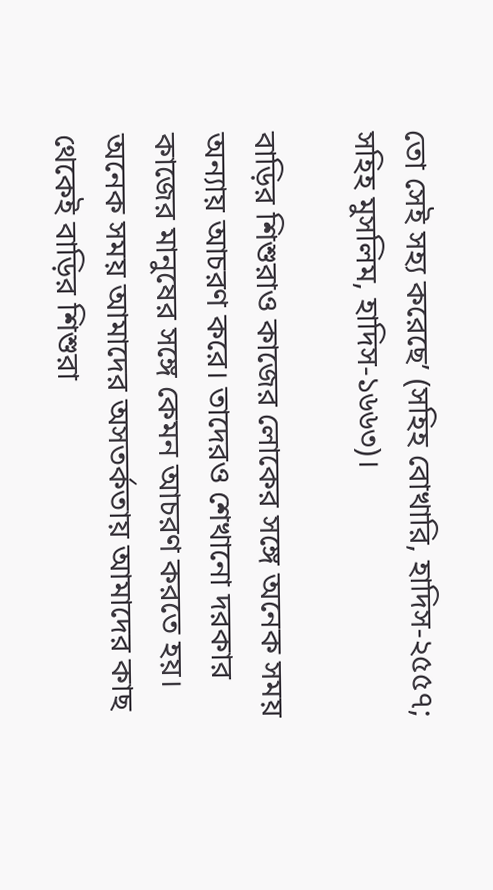তো সেই সহ্য করেছে’ (সহিহ বোখারি, হাদিস-২৫৫৭; সহিহ মুসলিম, হাদিস-১৬৬৩)।

বাড়ির শিশুরাও কাজের লোকের সঙ্গে অনেক সময় অন্যায় আচরণ করে। তাদেরও শেখানো দরকার কাজের মানুষের সঙ্গে কেমন আচরণ করতে হয়। অনেক সময় আমাদের অসতর্কতায় আমাদের কাছ থেকেই বাড়ির শিশুরা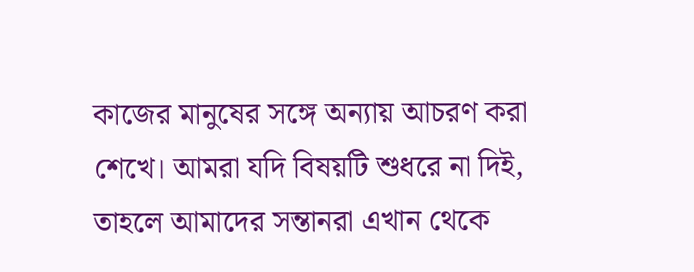কাজের মানুষের সঙ্গে অন্যায় আচরণ করা শেখে। আমরা যদি বিষয়টি শুধরে না দিই, তাহলে আমাদের সন্তানরা এখান থেকে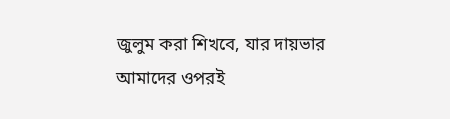জুলুম করা শিখবে, যার দায়ভার আমাদের ওপরই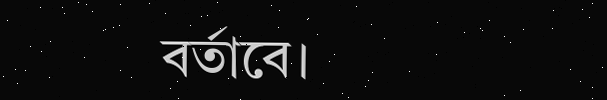বর্তাবে।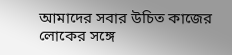আমাদের সবার উচিত কাজের লোকের সঙ্গে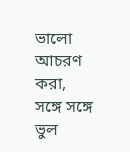ভালো আচরণ করা, সঙ্গে সঙ্গে ভুল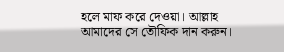হলে মাফ করে দেওয়া। আল্লাহ আমাদের সে তৌফিক দান করুন।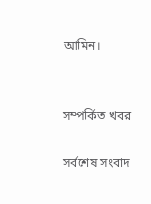আমিন।


সম্পর্কিত খবর

সর্বশেষ সংবাদ